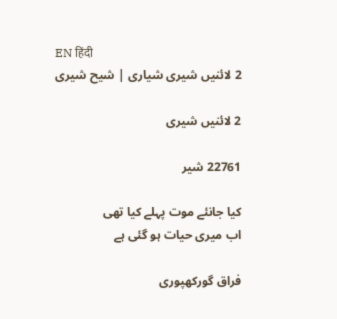EN हिंदी
2 لائنیں شیری شیاری | شیح شیری

2 لائنیں شیری

22761 شیر

کیا جانئے موت پہلے کیا تھی
اب میری حیات ہو گئی ہے

فراق گورکھپوری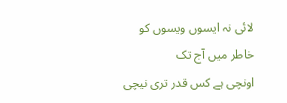لائی نہ ایسوں ویسوں کو خاطر میں آج تک
اونچی ہے کس قدر تری نیچی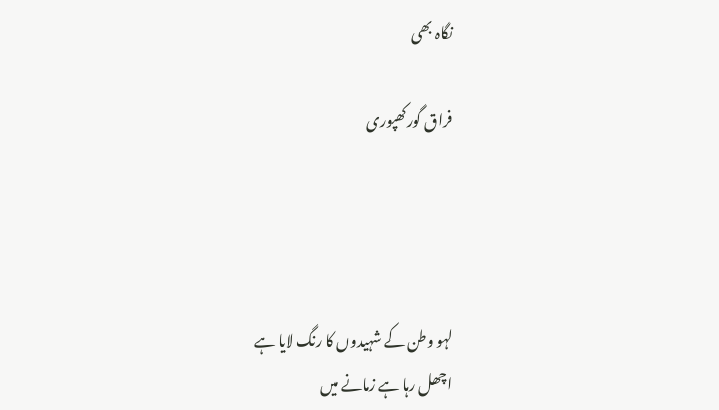نگاہ بھی

فراق گورکھپوری




لہو وطن کے شہیدوں کا رنگ لایا ہے
اچھل رہا ہے زمانے میں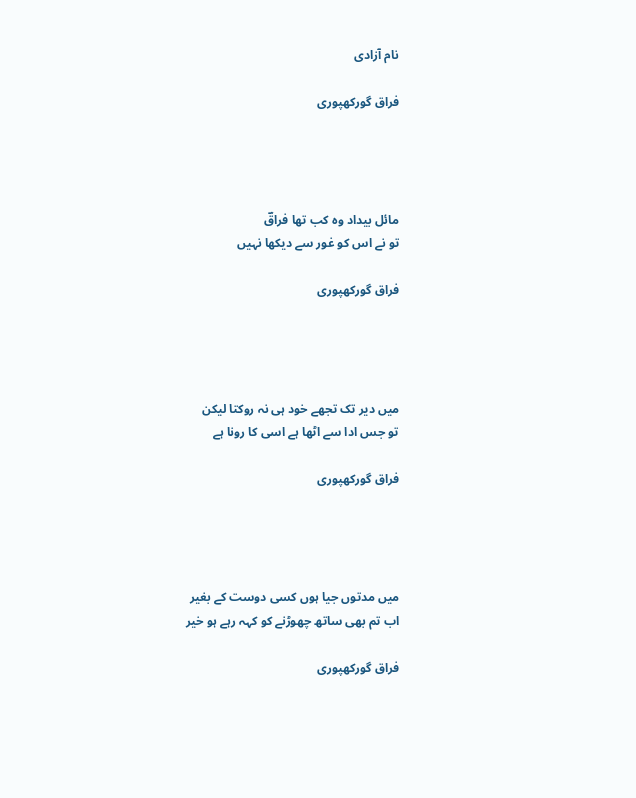نام آزادی

فراق گورکھپوری




مائل بیداد وہ کب تھا فراقؔ
تو نے اس کو غور سے دیکھا نہیں

فراق گورکھپوری




میں دیر تک تجھے خود ہی نہ روکتا لیکن
تو جس ادا سے اٹھا ہے اسی کا رونا ہے

فراق گورکھپوری




میں مدتوں جیا ہوں کسی دوست کے بغیر
اب تم بھی ساتھ چھوڑنے کو کہہ رہے ہو خیر

فراق گورکھپوری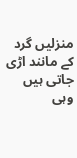منزلیں گرد کے مانند اڑی جاتی ہیں
وہی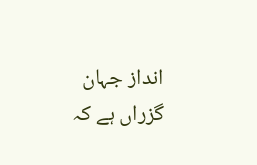انداز جہان گزراں ہے کہ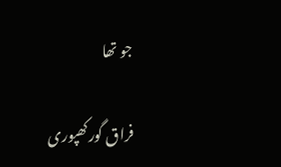جو تھا

فراق گورکھپوری